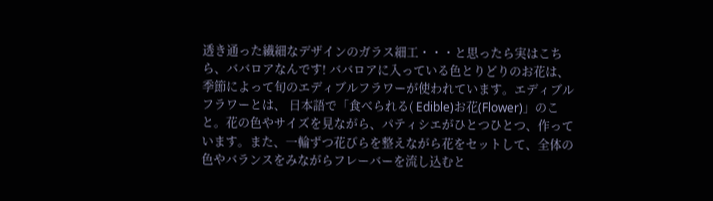透き通った繊細なデザインのガラス細工・・・と思ったら実はこちら、ババロアなんです! ババロアに入っている色とりどりのお花は、季節によって旬のエディブルフラワーが使われています。エディブルフラワーとは、 日本語で「食べられる( Edible)お花(Flower)」のこと。花の色やサイズを見ながら、パティシエがひとつひとつ、作っています。また、一輪ずつ花びらを整えながら花をセットして、全体の色やバランスをみながらフレーバーを流し込むと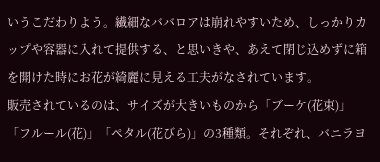いうこだわりよう。繊細なババロアは崩れやすいため、しっかりカップや容器に入れて提供する、と思いきや、あえて閉じ込めずに箱を開けた時にお花が綺麗に見える工夫がなされています。
販売されているのは、サイズが大きいものから「ブーケ(花束)」「フルール(花)」「ペタル(花びら)」の3種類。それぞれ、バニラヨ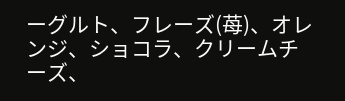ーグルト、フレーズ(苺)、オレンジ、ショコラ、クリームチーズ、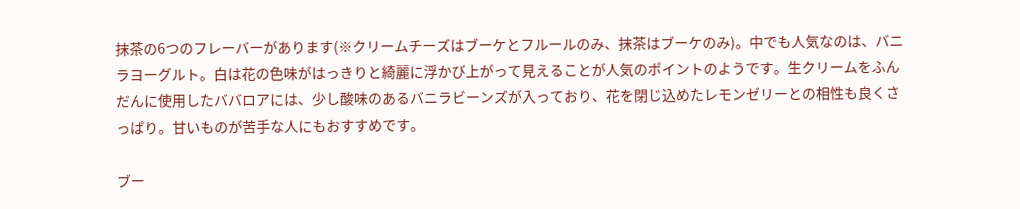抹茶の6つのフレーバーがあります(※クリームチーズはブーケとフルールのみ、抹茶はブーケのみ)。中でも人気なのは、バニラヨーグルト。白は花の色味がはっきりと綺麗に浮かび上がって見えることが人気のポイントのようです。生クリームをふんだんに使用したババロアには、少し酸味のあるバニラビーンズが入っており、花を閉じ込めたレモンゼリーとの相性も良くさっぱり。甘いものが苦手な人にもおすすめです。

ブー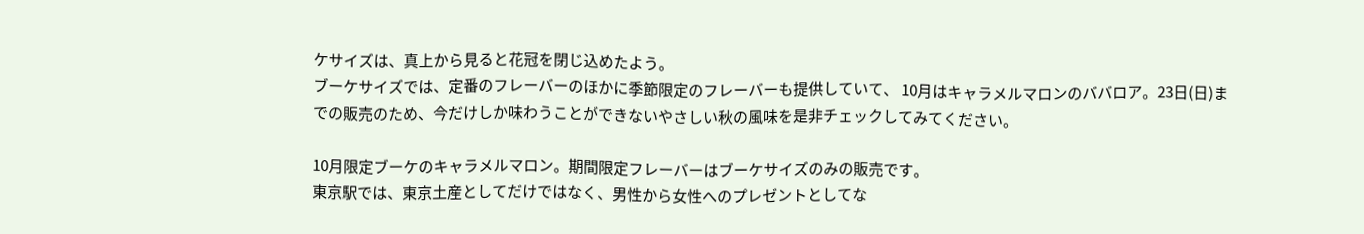ケサイズは、真上から見ると花冠を閉じ込めたよう。
ブーケサイズでは、定番のフレーバーのほかに季節限定のフレーバーも提供していて、 10月はキャラメルマロンのババロア。23日(日)までの販売のため、今だけしか味わうことができないやさしい秋の風味を是非チェックしてみてください。

10月限定ブーケのキャラメルマロン。期間限定フレーバーはブーケサイズのみの販売です。
東京駅では、東京土産としてだけではなく、男性から女性へのプレゼントとしてな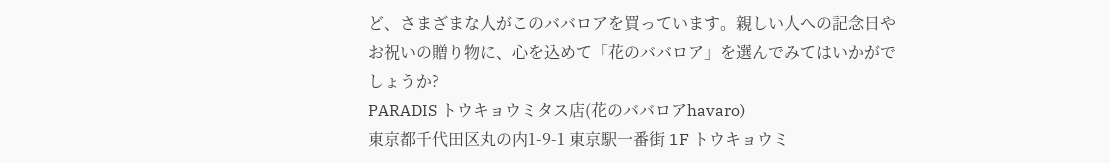ど、さまざまな人がこのババロアを買っています。親しい人への記念日やお祝いの贈り物に、心を込めて「花のババロア」を選んでみてはいかがでしょうか?
PARADIS トウキョウミタス店(花のババロアhavaro)
東京都千代田区丸の内1-9-1 東京駅一番街 1F トウキョウミ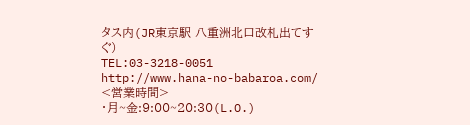タス内(JR東京駅 八重洲北口改札出てすぐ)
TEL:03-3218-0051
http://www.hana-no-babaroa.com/
<営業時間>
・月~金:9:00~20:30(L.O.)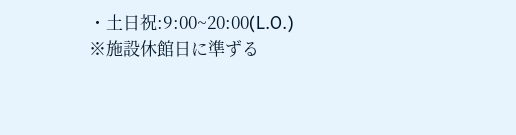・土日祝:9:00~20:00(L.O.)
※施設休館日に準ずる